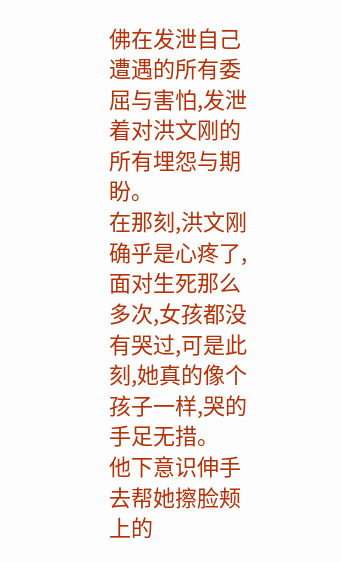佛在发泄自己遭遇的所有委屈与害怕,发泄着对洪文刚的所有埋怨与期盼。
在那刻,洪文刚确乎是心疼了,面对生死那么多次,女孩都没有哭过,可是此刻,她真的像个孩子一样,哭的手足无措。
他下意识伸手去帮她擦脸颊上的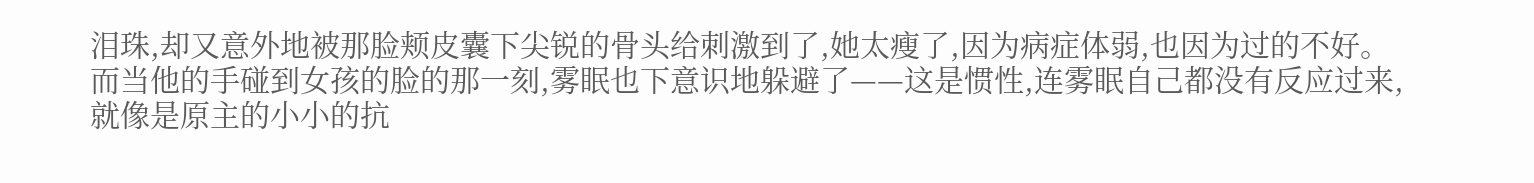泪珠,却又意外地被那脸颊皮囊下尖锐的骨头给刺激到了,她太瘦了,因为病症体弱,也因为过的不好。
而当他的手碰到女孩的脸的那一刻,雾眠也下意识地躲避了——这是惯性,连雾眠自己都没有反应过来,就像是原主的小小的抗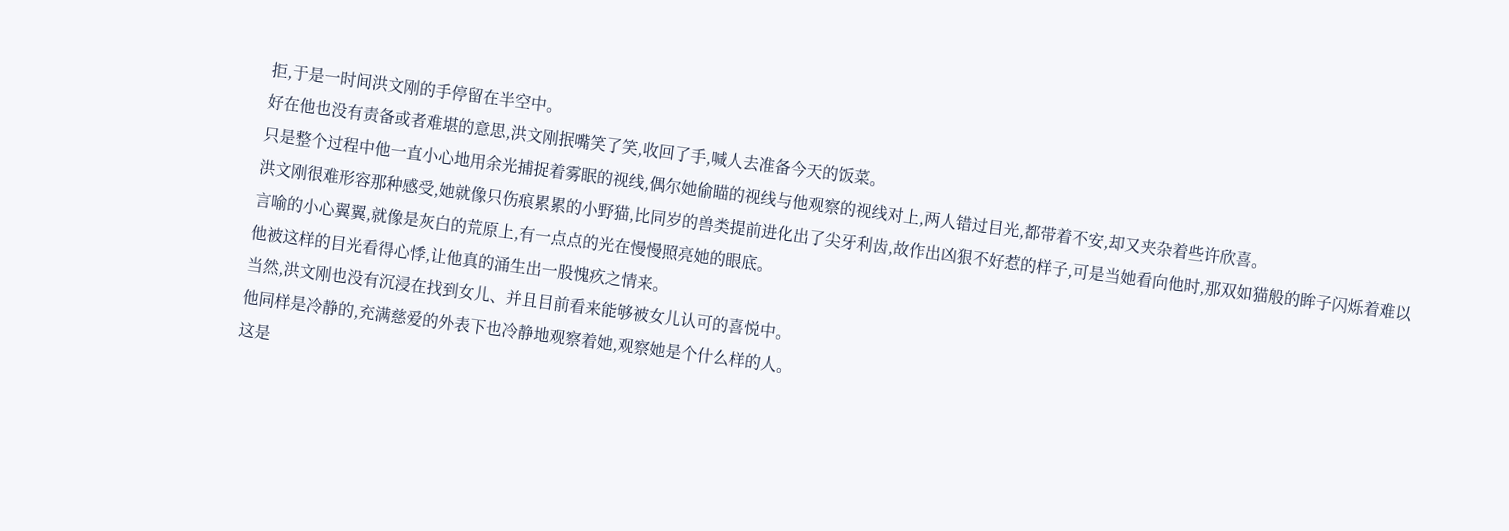拒,于是一时间洪文刚的手停留在半空中。
好在他也没有责备或者难堪的意思,洪文刚抿嘴笑了笑,收回了手,喊人去准备今天的饭菜。
只是整个过程中他一直小心地用余光捕捉着雾眠的视线,偶尔她偷瞄的视线与他观察的视线对上,两人错过目光,都带着不安,却又夹杂着些许欣喜。
洪文刚很难形容那种感受,她就像只伤痕累累的小野猫,比同岁的兽类提前进化出了尖牙利齿,故作出凶狠不好惹的样子,可是当她看向他时,那双如猫般的眸子闪烁着难以言喻的小心翼翼,就像是灰白的荒原上,有一点点的光在慢慢照亮她的眼底。
他被这样的目光看得心悸,让他真的涌生出一股愧疚之情来。
当然,洪文刚也没有沉浸在找到女儿、并且目前看来能够被女儿认可的喜悦中。
他同样是冷静的,充满慈爱的外表下也冷静地观察着她,观察她是个什么样的人。
这是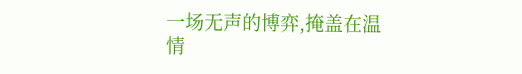一场无声的博弈,掩盖在温情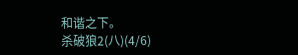和谐之下。
杀破狼2(八)(4/6)